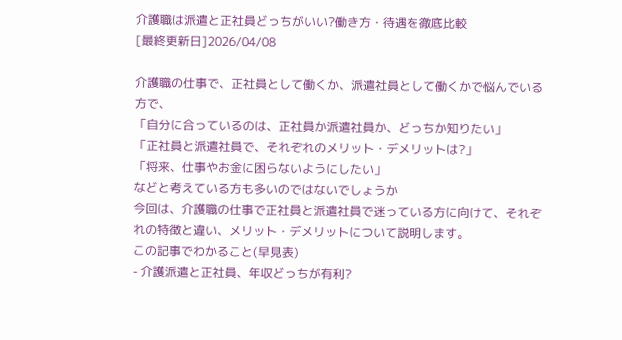介護職は派遣と正社員どっちがいい?働き方・待遇を徹底比較
[最終更新日]2026/04/08

介護職の仕事で、正社員として働くか、派遣社員として働くかで悩んでいる方で、
「自分に合っているのは、正社員か派遣社員か、どっちか知りたい」
「正社員と派遣社員で、それぞれのメリット・デメリットは?」
「将来、仕事やお金に困らないようにしたい」
などと考えている方も多いのではないでしょうか
今回は、介護職の仕事で正社員と派遣社員で迷っている方に向けて、それぞれの特徴と違い、メリット・デメリットについて説明します。
この記事でわかること(早見表)
- 介護派遣と正社員、年収どっちが有利?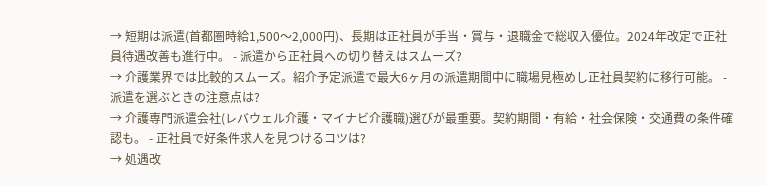→ 短期は派遣(首都圏時給1,500〜2,000円)、長期は正社員が手当・賞与・退職金で総収入優位。2024年改定で正社員待遇改善も進行中。 - 派遣から正社員への切り替えはスムーズ?
→ 介護業界では比較的スムーズ。紹介予定派遣で最大6ヶ月の派遣期間中に職場見極めし正社員契約に移行可能。 - 派遣を選ぶときの注意点は?
→ 介護専門派遣会社(レバウェル介護・マイナビ介護職)選びが最重要。契約期間・有給・社会保険・交通費の条件確認も。 - 正社員で好条件求人を見つけるコツは?
→ 処遇改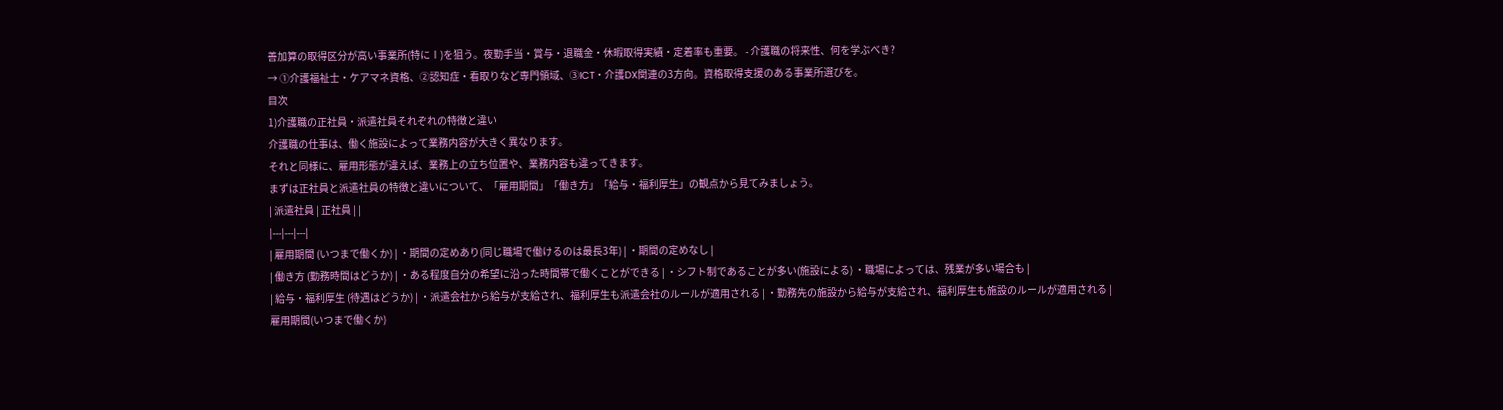善加算の取得区分が高い事業所(特にⅠ)を狙う。夜勤手当・賞与・退職金・休暇取得実績・定着率も重要。 - 介護職の将来性、何を学ぶべき?
→ ①介護福祉士・ケアマネ資格、②認知症・看取りなど専門領域、③ICT・介護DX関連の3方向。資格取得支援のある事業所選びを。
目次
1)介護職の正社員・派遣社員それぞれの特徴と違い
介護職の仕事は、働く施設によって業務内容が大きく異なります。
それと同様に、雇用形態が違えば、業務上の立ち位置や、業務内容も違ってきます。
まずは正社員と派遣社員の特徴と違いについて、「雇用期間」「働き方」「給与・福利厚生」の観点から見てみましょう。
| 派遣社員 | 正社員 | |
|---|---|---|
| 雇用期間 (いつまで働くか) | ・期間の定めあり(同じ職場で働けるのは最長3年) | ・期間の定めなし |
| 働き方 (勤務時間はどうか) | ・ある程度自分の希望に沿った時間帯で働くことができる | ・シフト制であることが多い(施設による) ・職場によっては、残業が多い場合も |
| 給与・福利厚生 (待遇はどうか) | ・派遣会社から給与が支給され、福利厚生も派遣会社のルールが適用される | ・勤務先の施設から給与が支給され、福利厚生も施設のルールが適用される |
雇用期間(いつまで働くか)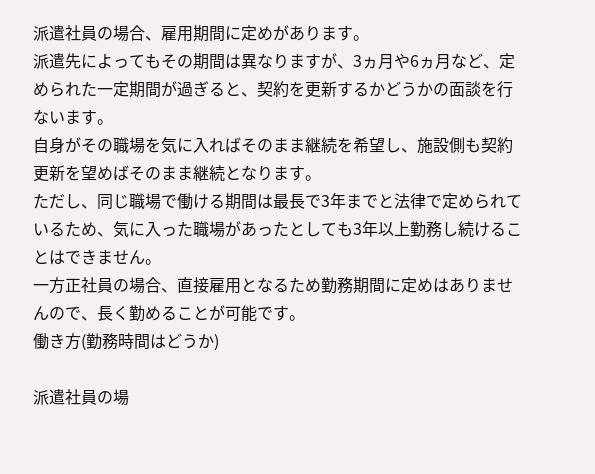派遣社員の場合、雇用期間に定めがあります。
派遣先によってもその期間は異なりますが、3ヵ月や6ヵ月など、定められた一定期間が過ぎると、契約を更新するかどうかの面談を行ないます。
自身がその職場を気に入ればそのまま継続を希望し、施設側も契約更新を望めばそのまま継続となります。
ただし、同じ職場で働ける期間は最長で3年までと法律で定められているため、気に入った職場があったとしても3年以上勤務し続けることはできません。
一方正社員の場合、直接雇用となるため勤務期間に定めはありませんので、長く勤めることが可能です。
働き方(勤務時間はどうか)

派遣社員の場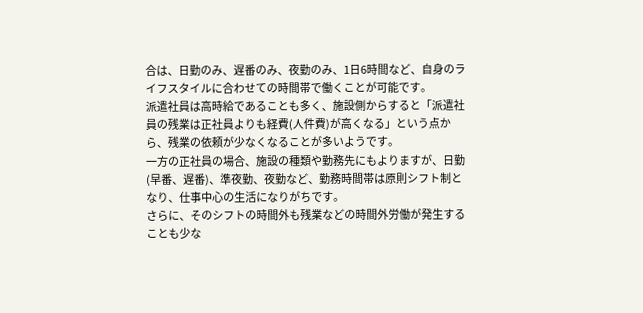合は、日勤のみ、遅番のみ、夜勤のみ、1日6時間など、自身のライフスタイルに合わせての時間帯で働くことが可能です。
派遣社員は高時給であることも多く、施設側からすると「派遣社員の残業は正社員よりも経費(人件費)が高くなる」という点から、残業の依頼が少なくなることが多いようです。
一方の正社員の場合、施設の種類や勤務先にもよりますが、日勤(早番、遅番)、準夜勤、夜勤など、勤務時間帯は原則シフト制となり、仕事中心の生活になりがちです。
さらに、そのシフトの時間外も残業などの時間外労働が発生することも少な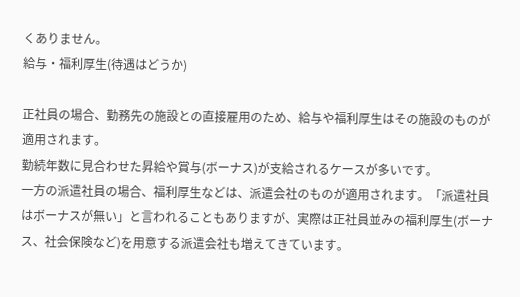くありません。
給与・福利厚生(待遇はどうか)

正社員の場合、勤務先の施設との直接雇用のため、給与や福利厚生はその施設のものが適用されます。
勤続年数に見合わせた昇給や賞与(ボーナス)が支給されるケースが多いです。
一方の派遣社員の場合、福利厚生などは、派遣会社のものが適用されます。「派遣社員はボーナスが無い」と言われることもありますが、実際は正社員並みの福利厚生(ボーナス、社会保険など)を用意する派遣会社も増えてきています。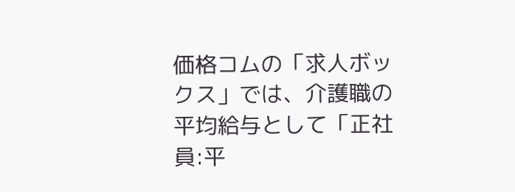価格コムの「求人ボックス」では、介護職の平均給与として「正社員:平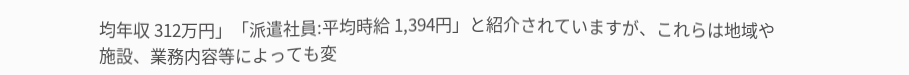均年収 312万円」「派遣社員:平均時給 1,394円」と紹介されていますが、これらは地域や施設、業務内容等によっても変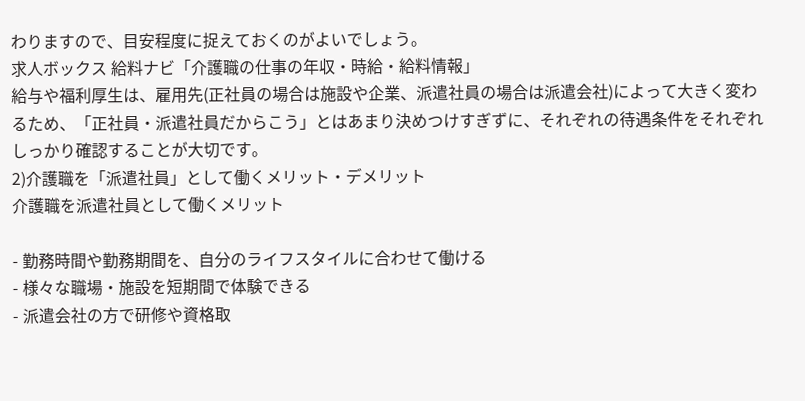わりますので、目安程度に捉えておくのがよいでしょう。
求人ボックス 給料ナビ「介護職の仕事の年収・時給・給料情報」
給与や福利厚生は、雇用先(正社員の場合は施設や企業、派遣社員の場合は派遣会社)によって大きく変わるため、「正社員・派遣社員だからこう」とはあまり決めつけすぎずに、それぞれの待遇条件をそれぞれしっかり確認することが大切です。
2)介護職を「派遣社員」として働くメリット・デメリット
介護職を派遣社員として働くメリット

- 勤務時間や勤務期間を、自分のライフスタイルに合わせて働ける
- 様々な職場・施設を短期間で体験できる
- 派遣会社の方で研修や資格取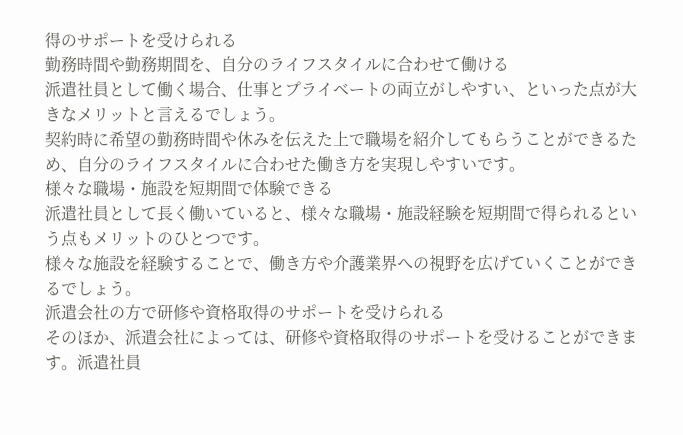得のサポートを受けられる
勤務時間や勤務期間を、自分のライフスタイルに合わせて働ける
派遣社員として働く場合、仕事とプライベートの両立がしやすい、といった点が大きなメリットと言えるでしょう。
契約時に希望の勤務時間や休みを伝えた上で職場を紹介してもらうことができるため、自分のライフスタイルに合わせた働き方を実現しやすいです。
様々な職場・施設を短期間で体験できる
派遣社員として長く働いていると、様々な職場・施設経験を短期間で得られるという点もメリットのひとつです。
様々な施設を経験することで、働き方や介護業界への視野を広げていくことができるでしょう。
派遣会社の方で研修や資格取得のサポートを受けられる
そのほか、派遣会社によっては、研修や資格取得のサポートを受けることができます。派遣社員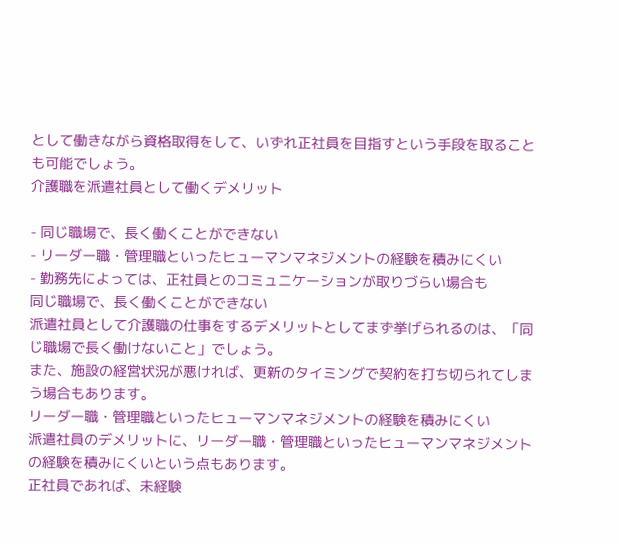として働きながら資格取得をして、いずれ正社員を目指すという手段を取ることも可能でしょう。
介護職を派遣社員として働くデメリット

- 同じ職場で、長く働くことができない
- リーダー職・管理職といったヒューマンマネジメントの経験を積みにくい
- 勤務先によっては、正社員とのコミュニケーションが取りづらい場合も
同じ職場で、長く働くことができない
派遣社員として介護職の仕事をするデメリットとしてまず挙げられるのは、「同じ職場で長く働けないこと」でしょう。
また、施設の経営状況が悪ければ、更新のタイミングで契約を打ち切られてしまう場合もあります。
リーダー職・管理職といったヒューマンマネジメントの経験を積みにくい
派遣社員のデメリットに、リーダー職・管理職といったヒューマンマネジメントの経験を積みにくいという点もあります。
正社員であれば、未経験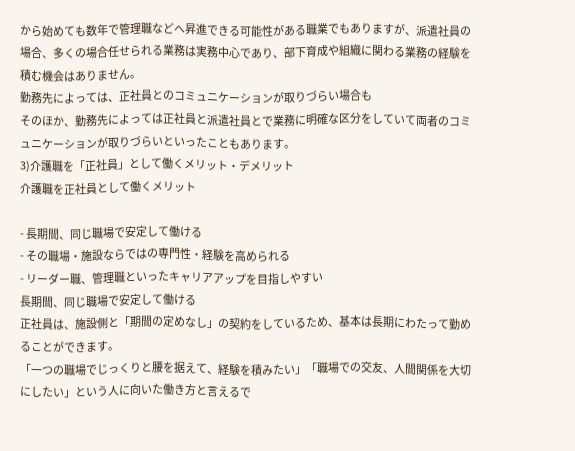から始めても数年で管理職などへ昇進できる可能性がある職業でもありますが、派遣社員の場合、多くの場合任せられる業務は実務中心であり、部下育成や組織に関わる業務の経験を積む機会はありません。
勤務先によっては、正社員とのコミュニケーションが取りづらい場合も
そのほか、勤務先によっては正社員と派遣社員とで業務に明確な区分をしていて両者のコミュニケーションが取りづらいといったこともあります。
3)介護職を「正社員」として働くメリット・デメリット
介護職を正社員として働くメリット

- 長期間、同じ職場で安定して働ける
- その職場・施設ならではの専門性・経験を高められる
- リーダー職、管理職といったキャリアアップを目指しやすい
長期間、同じ職場で安定して働ける
正社員は、施設側と「期間の定めなし」の契約をしているため、基本は長期にわたって勤めることができます。
「一つの職場でじっくりと腰を据えて、経験を積みたい」「職場での交友、人間関係を大切にしたい」という人に向いた働き方と言えるで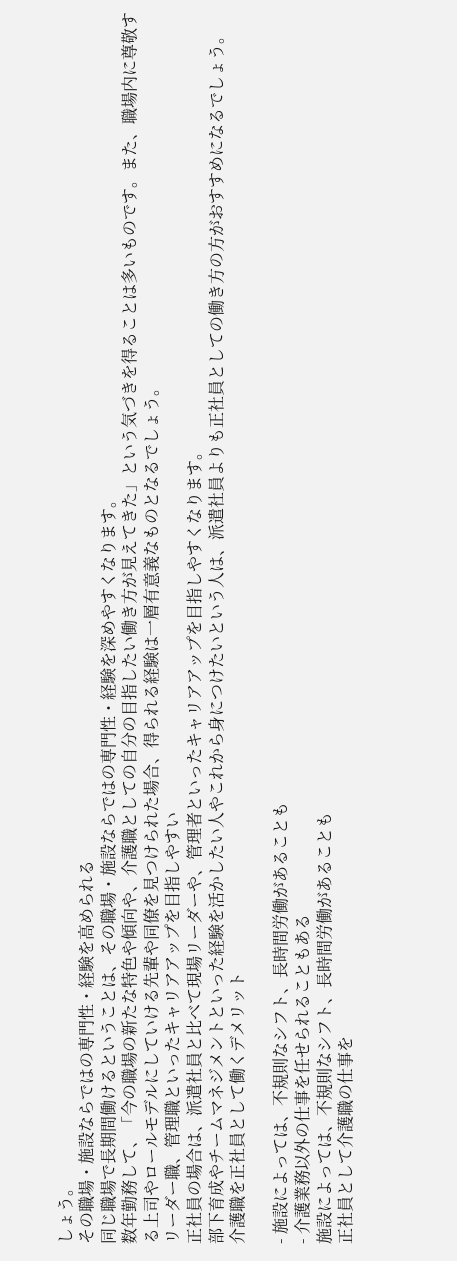しょう。
その職場・施設ならではの専門性・経験を高められる
同じ職場で長期間働けるということは、その職場・施設ならではの専門性・経験を深めやすくなります。
数年勤務して、「今の職場の新たな特色や傾向や、介護職としての自分の目指したい働き方が見えてきた」という気づきを得ることは多いものです。また、職場内に尊敬する上司やロールモデルにしていける先輩や同僚を見つけられた場合、得られる経験は一層有意義なものとなるでしょう。
リーダー職、管理職といったキャリアアップを目指しやすい
正社員の場合は、派遣社員と比べて現場リーダーや、管理者といったキャリアアップを目指しやすくなります。
部下育成やチームマネジメントといった経験を活かしたい人やこれから身につけたいという人は、派遣社員よりも正社員としての働き方の方がおすすめになるでしょう。
介護職を正社員として働くデメリット

- 施設によっては、不規則なシフト、長時間労働があることも
- 介護業務以外の仕事を任せられることもある
施設によっては、不規則なシフト、長時間労働があることも
正社員として介護職の仕事を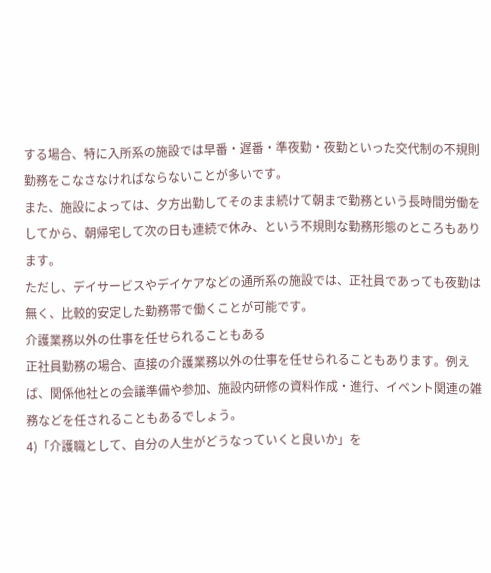する場合、特に入所系の施設では早番・遅番・準夜勤・夜勤といった交代制の不規則勤務をこなさなければならないことが多いです。
また、施設によっては、夕方出勤してそのまま続けて朝まで勤務という長時間労働をしてから、朝帰宅して次の日も連続で休み、という不規則な勤務形態のところもあります。
ただし、デイサービスやデイケアなどの通所系の施設では、正社員であっても夜勤は無く、比較的安定した勤務帯で働くことが可能です。
介護業務以外の仕事を任せられることもある
正社員勤務の場合、直接の介護業務以外の仕事を任せられることもあります。例えば、関係他社との会議準備や参加、施設内研修の資料作成・進行、イベント関連の雑務などを任されることもあるでしょう。
4)「介護職として、自分の人生がどうなっていくと良いか」を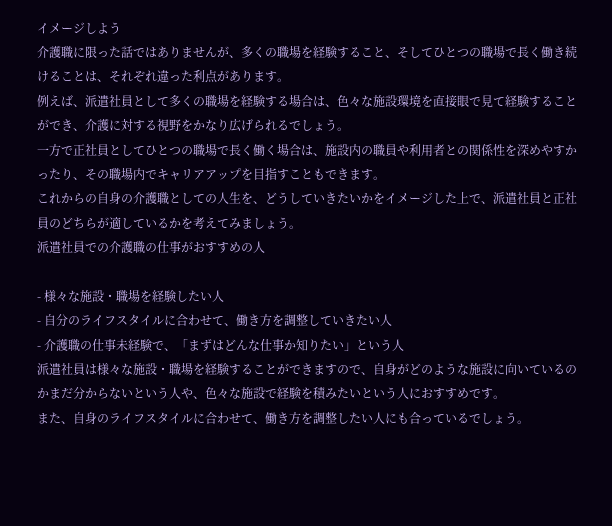イメージしよう
介護職に限った話ではありませんが、多くの職場を経験すること、そしてひとつの職場で長く働き続けることは、それぞれ違った利点があります。
例えば、派遣社員として多くの職場を経験する場合は、色々な施設環境を直接眼で見て経験することができ、介護に対する視野をかなり広げられるでしょう。
一方で正社員としてひとつの職場で長く働く場合は、施設内の職員や利用者との関係性を深めやすかったり、その職場内でキャリアアップを目指すこともできます。
これからの自身の介護職としての人生を、どうしていきたいかをイメージした上で、派遣社員と正社員のどちらが適しているかを考えてみましょう。
派遣社員での介護職の仕事がおすすめの人

- 様々な施設・職場を経験したい人
- 自分のライフスタイルに合わせて、働き方を調整していきたい人
- 介護職の仕事未経験で、「まずはどんな仕事か知りたい」という人
派遣社員は様々な施設・職場を経験することができますので、自身がどのような施設に向いているのかまだ分からないという人や、色々な施設で経験を積みたいという人におすすめです。
また、自身のライフスタイルに合わせて、働き方を調整したい人にも合っているでしょう。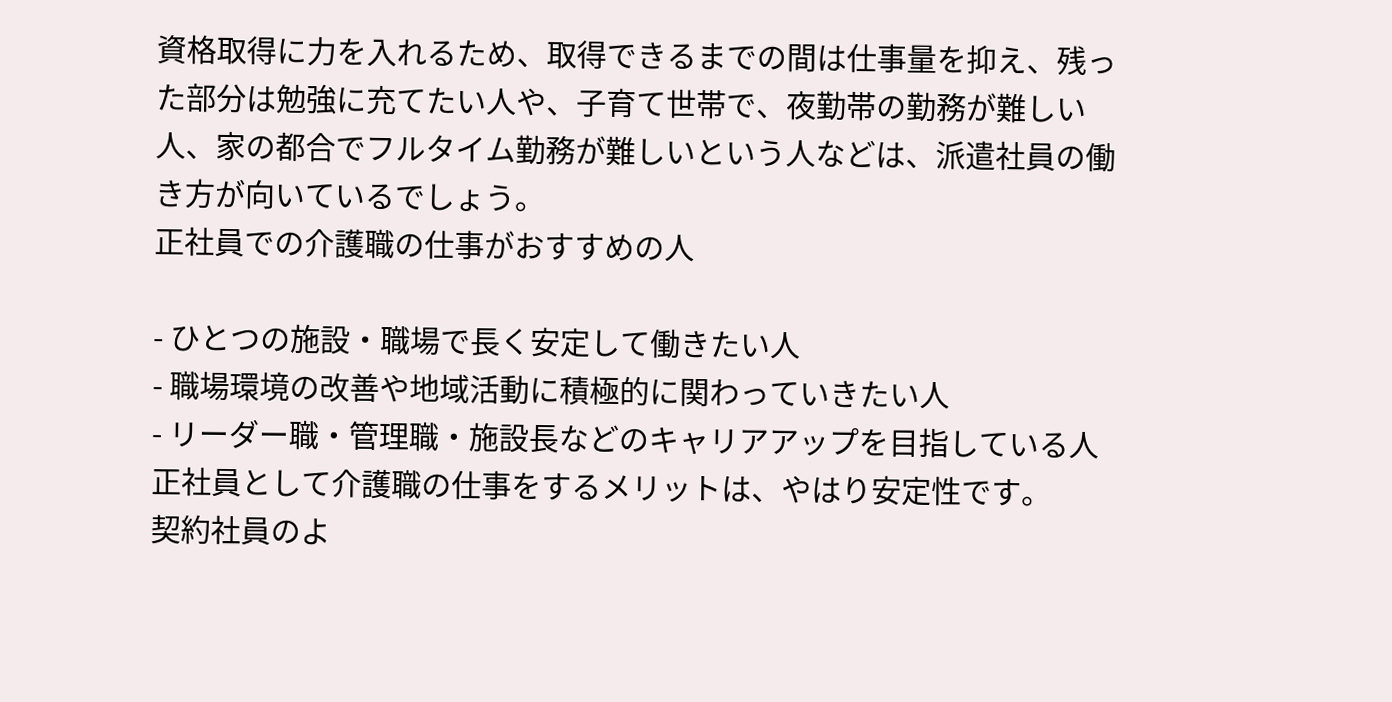資格取得に力を入れるため、取得できるまでの間は仕事量を抑え、残った部分は勉強に充てたい人や、子育て世帯で、夜勤帯の勤務が難しい人、家の都合でフルタイム勤務が難しいという人などは、派遣社員の働き方が向いているでしょう。
正社員での介護職の仕事がおすすめの人

- ひとつの施設・職場で長く安定して働きたい人
- 職場環境の改善や地域活動に積極的に関わっていきたい人
- リーダー職・管理職・施設長などのキャリアアップを目指している人
正社員として介護職の仕事をするメリットは、やはり安定性です。
契約社員のよ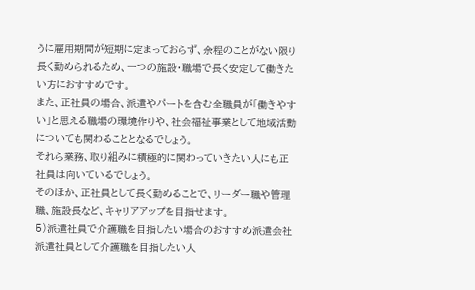うに雇用期間が短期に定まっておらず、余程のことがない限り長く勤められるため、一つの施設・職場で長く安定して働きたい方におすすめです。
また、正社員の場合、派遣やパートを含む全職員が「働きやすい」と思える職場の環境作りや、社会福祉事業として地域活動についても関わることとなるでしょう。
それら業務、取り組みに積極的に関わっていきたい人にも正社員は向いているでしょう。
そのほか、正社員として長く勤めることで、リーダー職や管理職、施設長など、キャリアアップを目指せます。
5)派遣社員で介護職を目指したい場合のおすすめ派遣会社
派遣社員として介護職を目指したい人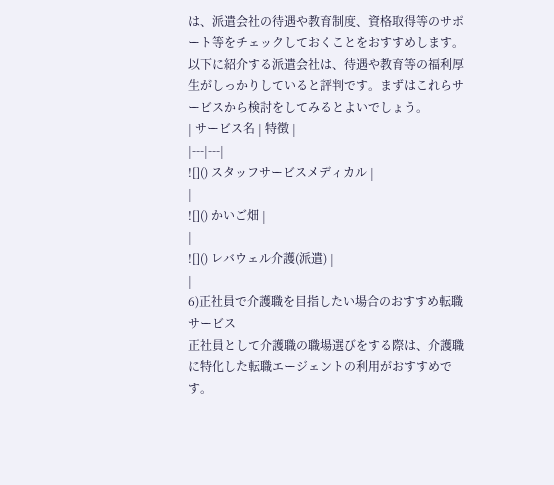は、派遣会社の待遇や教育制度、資格取得等のサポート等をチェックしておくことをおすすめします。
以下に紹介する派遣会社は、待遇や教育等の福利厚生がしっかりしていると評判です。まずはこれらサービスから検討をしてみるとよいでしょう。
| サービス名 | 特徴 |
|---|---|
![]() スタッフサービスメディカル |
|
![]() かいご畑 |
|
![]() レバウェル介護(派遣) |
|
6)正社員で介護職を目指したい場合のおすすめ転職サービス
正社員として介護職の職場選びをする際は、介護職に特化した転職エージェントの利用がおすすめです。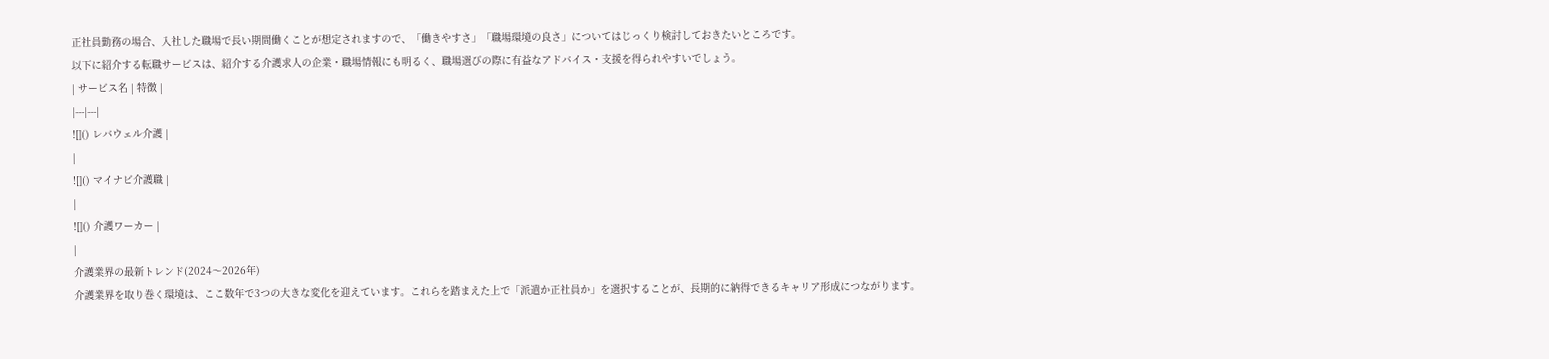正社員勤務の場合、入社した職場で長い期間働くことが想定されますので、「働きやすさ」「職場環境の良さ」についてはじっくり検討しておきたいところです。
以下に紹介する転職サービスは、紹介する介護求人の企業・職場情報にも明るく、職場選びの際に有益なアドバイス・支援を得られやすいでしょう。
| サービス名 | 特徴 |
|---|---|
![]() レバウェル介護 |
|
![]() マイナビ介護職 |
|
![]() 介護ワーカー |
|
介護業界の最新トレンド(2024〜2026年)
介護業界を取り巻く環境は、ここ数年で3つの大きな変化を迎えています。これらを踏まえた上で「派遣か正社員か」を選択することが、長期的に納得できるキャリア形成につながります。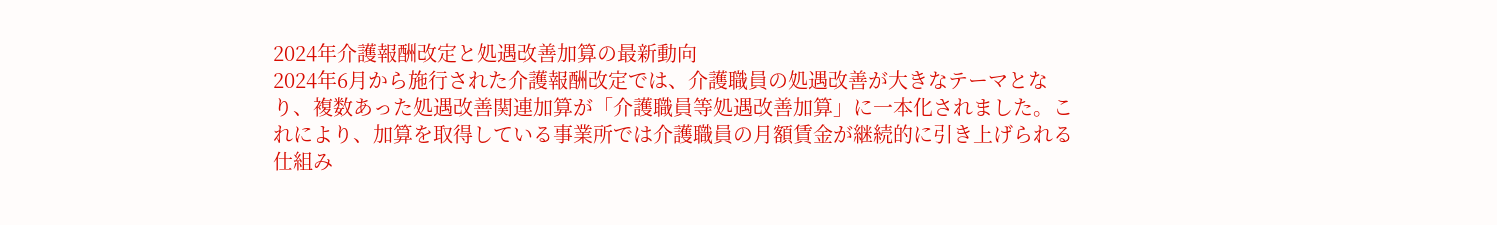2024年介護報酬改定と処遇改善加算の最新動向
2024年6月から施行された介護報酬改定では、介護職員の処遇改善が大きなテーマとなり、複数あった処遇改善関連加算が「介護職員等処遇改善加算」に一本化されました。これにより、加算を取得している事業所では介護職員の月額賃金が継続的に引き上げられる仕組み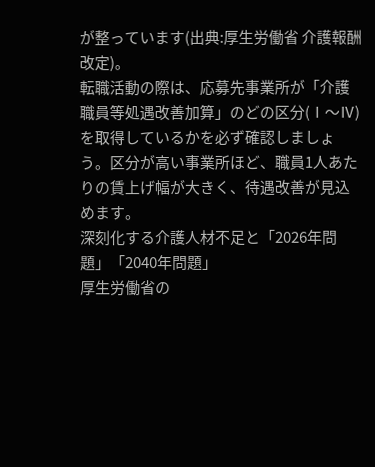が整っています(出典:厚生労働省 介護報酬改定)。
転職活動の際は、応募先事業所が「介護職員等処遇改善加算」のどの区分(Ⅰ〜Ⅳ)を取得しているかを必ず確認しましょう。区分が高い事業所ほど、職員1人あたりの賃上げ幅が大きく、待遇改善が見込めます。
深刻化する介護人材不足と「2026年問題」「2040年問題」
厚生労働省の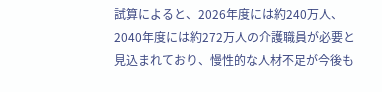試算によると、2026年度には約240万人、2040年度には約272万人の介護職員が必要と見込まれており、慢性的な人材不足が今後も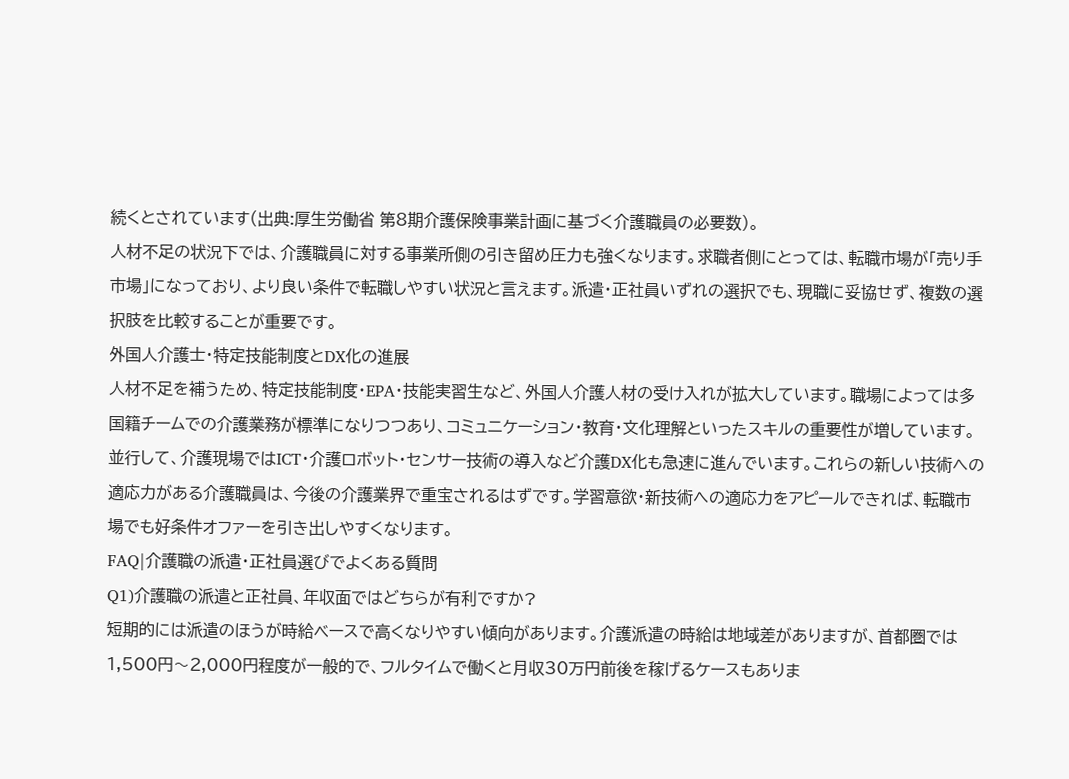続くとされています(出典:厚生労働省 第8期介護保険事業計画に基づく介護職員の必要数)。
人材不足の状況下では、介護職員に対する事業所側の引き留め圧力も強くなります。求職者側にとっては、転職市場が「売り手市場」になっており、より良い条件で転職しやすい状況と言えます。派遣・正社員いずれの選択でも、現職に妥協せず、複数の選択肢を比較することが重要です。
外国人介護士・特定技能制度とDX化の進展
人材不足を補うため、特定技能制度・EPA・技能実習生など、外国人介護人材の受け入れが拡大しています。職場によっては多国籍チームでの介護業務が標準になりつつあり、コミュニケーション・教育・文化理解といったスキルの重要性が増しています。
並行して、介護現場ではICT・介護ロボット・センサー技術の導入など介護DX化も急速に進んでいます。これらの新しい技術への適応力がある介護職員は、今後の介護業界で重宝されるはずです。学習意欲・新技術への適応力をアピールできれば、転職市場でも好条件オファーを引き出しやすくなります。
FAQ|介護職の派遣・正社員選びでよくある質問
Q1)介護職の派遣と正社員、年収面ではどちらが有利ですか?
短期的には派遣のほうが時給ベースで高くなりやすい傾向があります。介護派遣の時給は地域差がありますが、首都圏では1,500円〜2,000円程度が一般的で、フルタイムで働くと月収30万円前後を稼げるケースもありま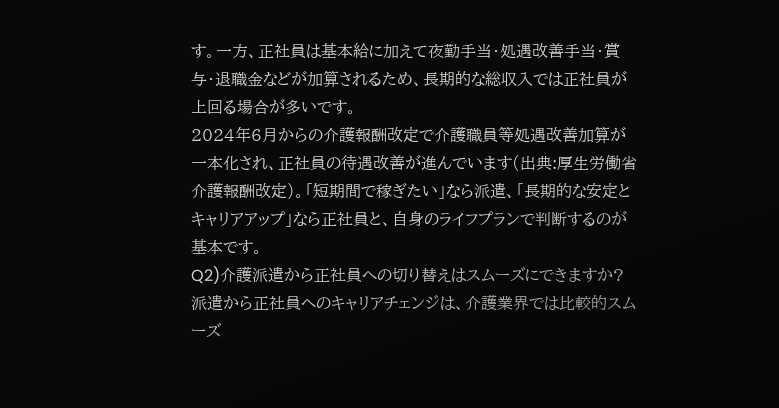す。一方、正社員は基本給に加えて夜勤手当・処遇改善手当・賞与・退職金などが加算されるため、長期的な総収入では正社員が上回る場合が多いです。
2024年6月からの介護報酬改定で介護職員等処遇改善加算が一本化され、正社員の待遇改善が進んでいます(出典:厚生労働省 介護報酬改定)。「短期間で稼ぎたい」なら派遣、「長期的な安定とキャリアアップ」なら正社員と、自身のライフプランで判断するのが基本です。
Q2)介護派遣から正社員への切り替えはスムーズにできますか?
派遣から正社員へのキャリアチェンジは、介護業界では比較的スムーズ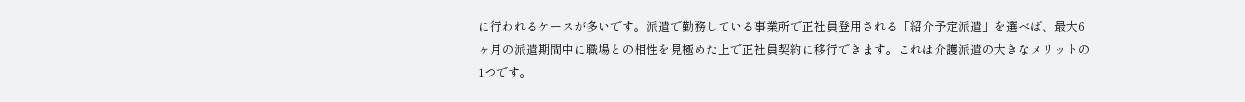に行われるケースが多いです。派遣で勤務している事業所で正社員登用される「紹介予定派遣」を選べば、最大6ヶ月の派遣期間中に職場との相性を見極めた上で正社員契約に移行できます。これは介護派遣の大きなメリットの1つです。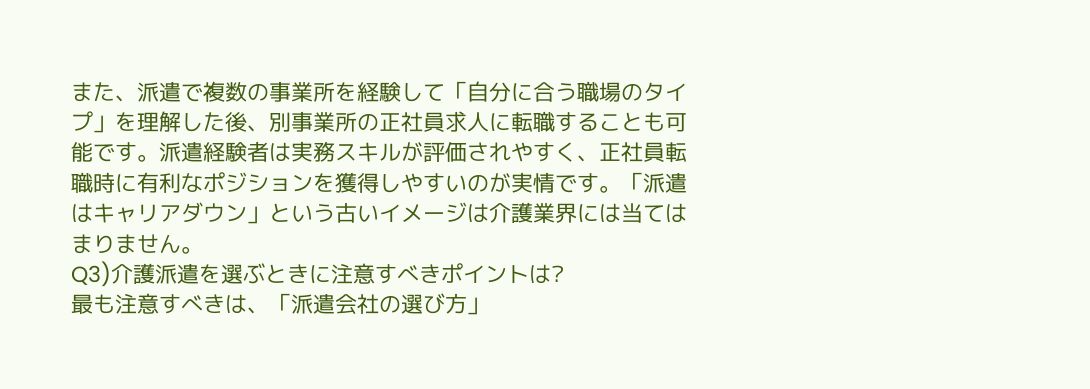また、派遣で複数の事業所を経験して「自分に合う職場のタイプ」を理解した後、別事業所の正社員求人に転職することも可能です。派遣経験者は実務スキルが評価されやすく、正社員転職時に有利なポジションを獲得しやすいのが実情です。「派遣はキャリアダウン」という古いイメージは介護業界には当てはまりません。
Q3)介護派遣を選ぶときに注意すべきポイントは?
最も注意すべきは、「派遣会社の選び方」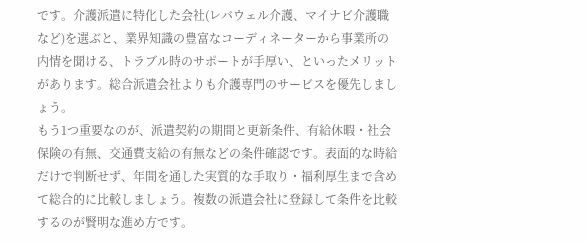です。介護派遣に特化した会社(レバウェル介護、マイナビ介護職など)を選ぶと、業界知識の豊富なコーディネーターから事業所の内情を聞ける、トラブル時のサポートが手厚い、といったメリットがあります。総合派遣会社よりも介護専門のサービスを優先しましょう。
もう1つ重要なのが、派遣契約の期間と更新条件、有給休暇・社会保険の有無、交通費支給の有無などの条件確認です。表面的な時給だけで判断せず、年間を通した実質的な手取り・福利厚生まで含めて総合的に比較しましょう。複数の派遣会社に登録して条件を比較するのが賢明な進め方です。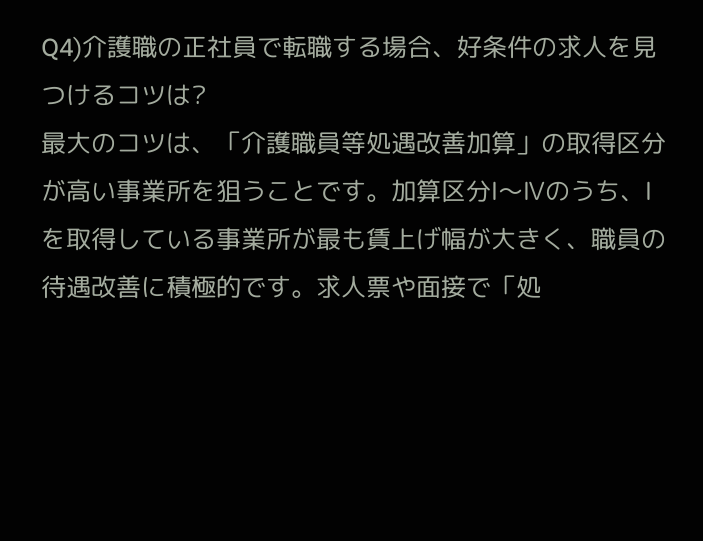Q4)介護職の正社員で転職する場合、好条件の求人を見つけるコツは?
最大のコツは、「介護職員等処遇改善加算」の取得区分が高い事業所を狙うことです。加算区分Ⅰ〜Ⅳのうち、Ⅰを取得している事業所が最も賃上げ幅が大きく、職員の待遇改善に積極的です。求人票や面接で「処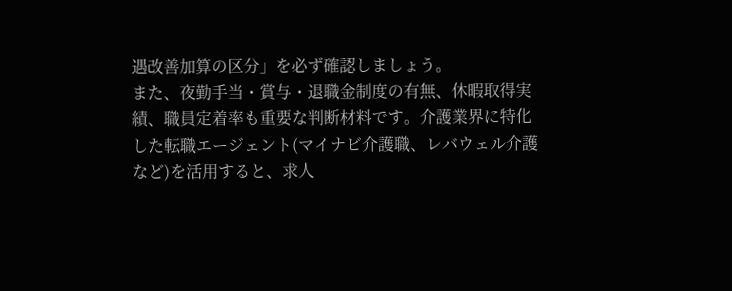遇改善加算の区分」を必ず確認しましょう。
また、夜勤手当・賞与・退職金制度の有無、休暇取得実績、職員定着率も重要な判断材料です。介護業界に特化した転職エージェント(マイナビ介護職、レバウェル介護など)を活用すると、求人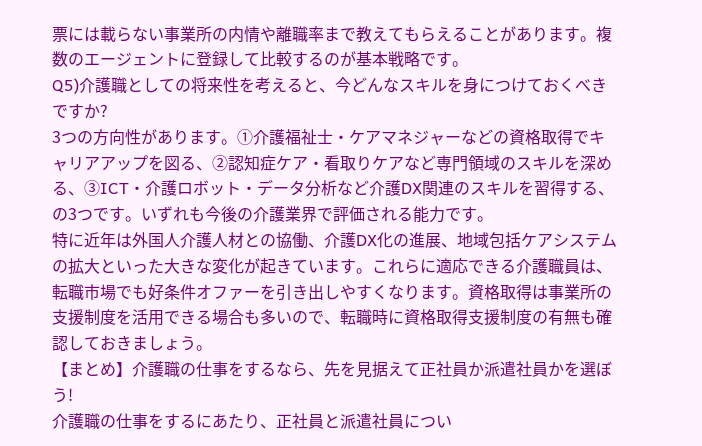票には載らない事業所の内情や離職率まで教えてもらえることがあります。複数のエージェントに登録して比較するのが基本戦略です。
Q5)介護職としての将来性を考えると、今どんなスキルを身につけておくべきですか?
3つの方向性があります。①介護福祉士・ケアマネジャーなどの資格取得でキャリアアップを図る、②認知症ケア・看取りケアなど専門領域のスキルを深める、③ICT・介護ロボット・データ分析など介護DX関連のスキルを習得する、の3つです。いずれも今後の介護業界で評価される能力です。
特に近年は外国人介護人材との協働、介護DX化の進展、地域包括ケアシステムの拡大といった大きな変化が起きています。これらに適応できる介護職員は、転職市場でも好条件オファーを引き出しやすくなります。資格取得は事業所の支援制度を活用できる場合も多いので、転職時に資格取得支援制度の有無も確認しておきましょう。
【まとめ】介護職の仕事をするなら、先を見据えて正社員か派遣社員かを選ぼう!
介護職の仕事をするにあたり、正社員と派遣社員につい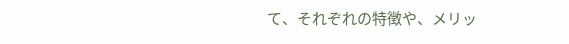て、それぞれの特徴や、メリッ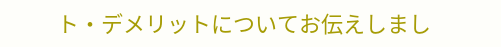ト・デメリットについてお伝えしまし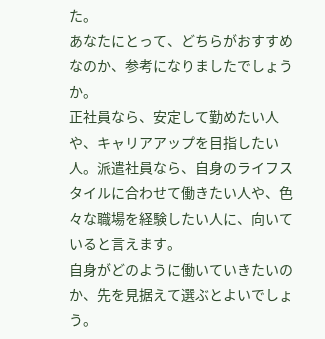た。
あなたにとって、どちらがおすすめなのか、参考になりましたでしょうか。
正社員なら、安定して勤めたい人や、キャリアアップを目指したい人。派遣社員なら、自身のライフスタイルに合わせて働きたい人や、色々な職場を経験したい人に、向いていると言えます。
自身がどのように働いていきたいのか、先を見据えて選ぶとよいでしょう。